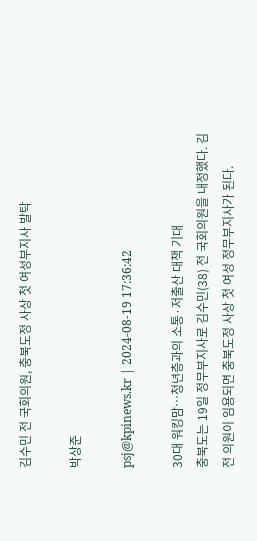김수민 전 국회의원, 충북도정 사상 첫 여성부지사 발탁

박상준

psj@kpinews.kr | 2024-08-19 17:36:42

30대 워킹맘…청년층과의 소통·저출산 대책 기대
충북도는 19일 정무부지사로 김수민(38) 전 국회의원을 내정했다. 김 전 의원이 임용되면 충북도정 사상 첫 여성 정무부지사가 된다.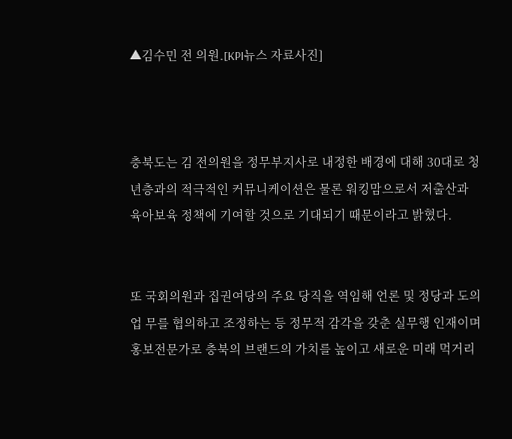▲김수민 전 의원.[KPI뉴스 자료사진]



충북도는 김 전의원을 정무부지사로 내정한 배경에 대해 30대로 청년층과의 적극적인 커뮤니케이션은 물론 워킹맘으로서 저출산과 육아보육 정책에 기여할 것으로 기대되기 때문이라고 밝혔다.


또 국회의원과 집권여당의 주요 당직을 역임해 언론 및 정당과 도의 업 무를 협의하고 조정하는 등 정무적 감각을 갖춘 실무행 인재이며 홍보전문가로 충북의 브랜드의 가치를 높이고 새로운 미래 먹거리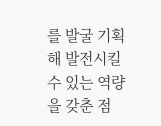를 발굴 기획해 발전시킬 수 있는 역량을 갖춘 점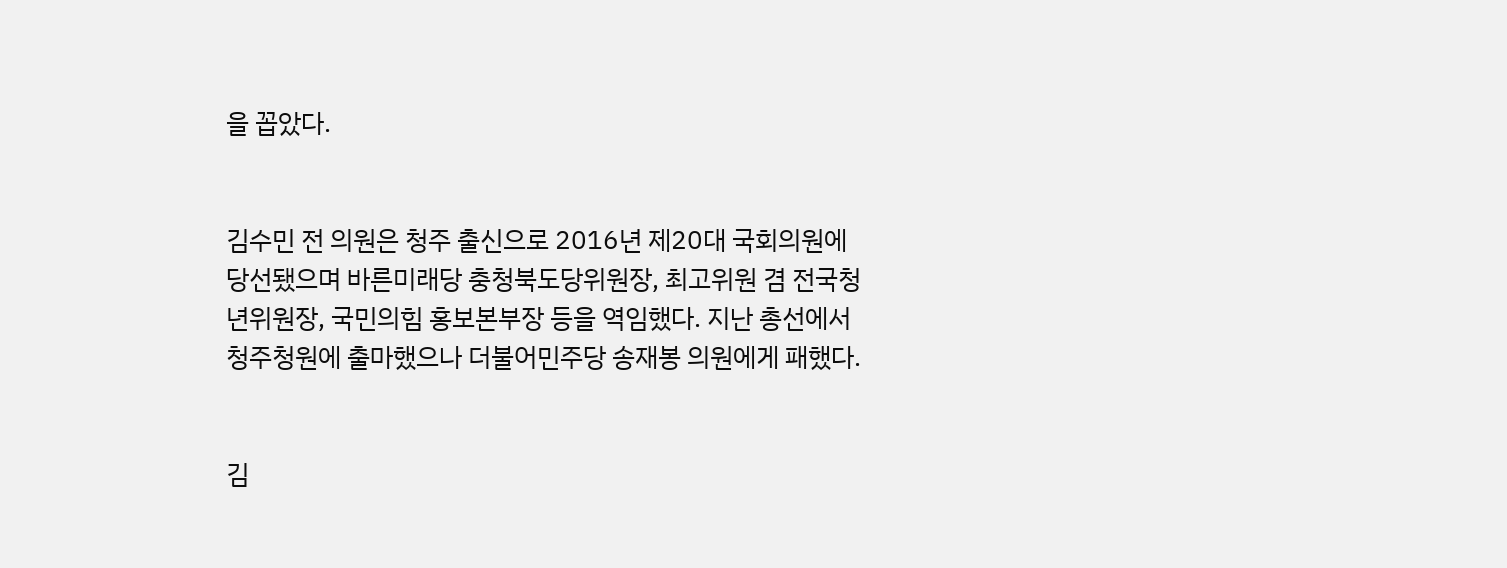을 꼽았다.


김수민 전 의원은 청주 출신으로 2016년 제20대 국회의원에 당선됐으며 바른미래당 충청북도당위원장, 최고위원 겸 전국청년위원장, 국민의힘 홍보본부장 등을 역임했다. 지난 총선에서 청주청원에 출마했으나 더불어민주당 송재봉 의원에게 패했다.


김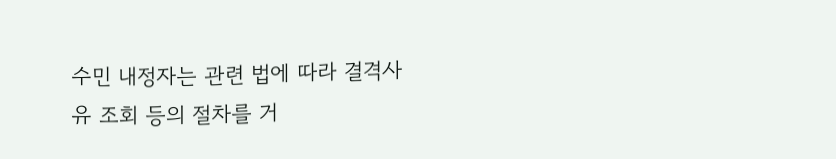수민 내정자는 관련 법에 따라 결격사유 조회 등의 절차를 거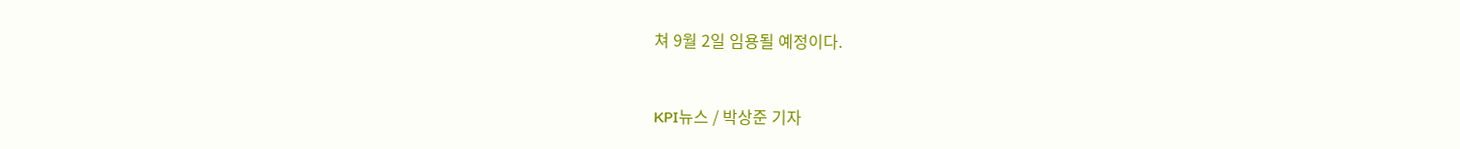쳐 9월 2일 임용될 예정이다.


KPI뉴스 / 박상준 기자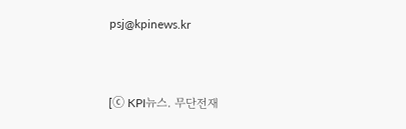psj@kpinews.kr



[ⓒ KPI뉴스. 무단전재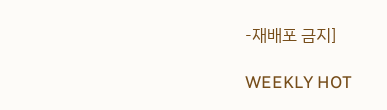-재배포 금지]

WEEKLY HOT